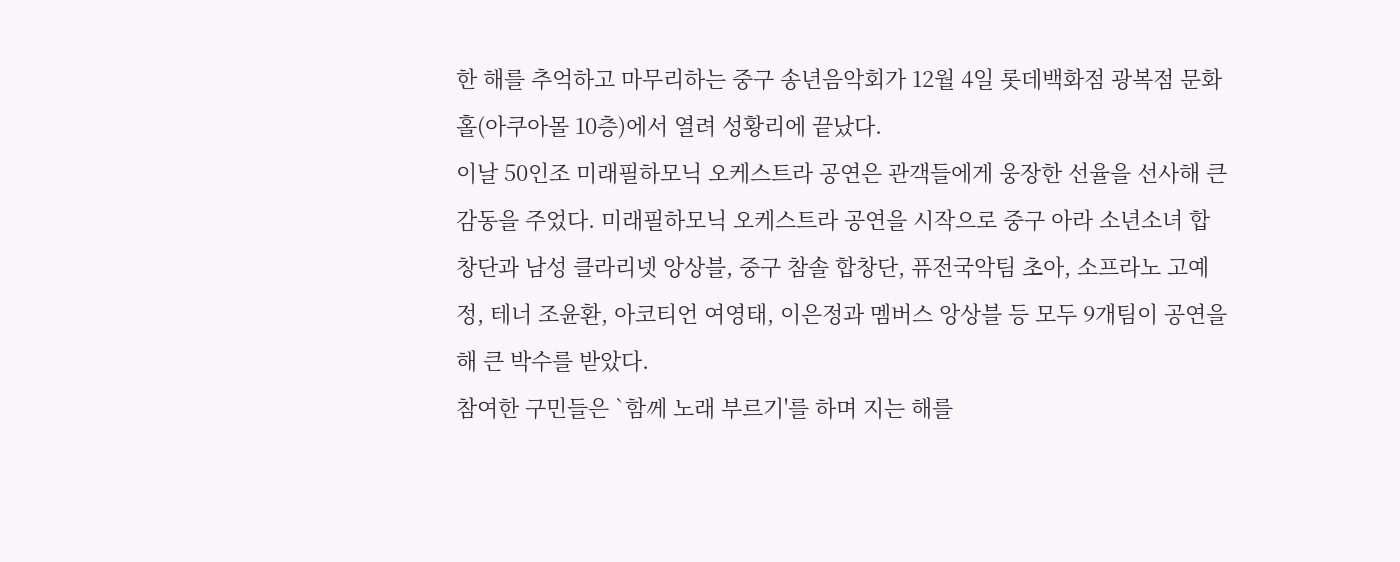한 해를 추억하고 마무리하는 중구 송년음악회가 12월 4일 롯데백화점 광복점 문화홀(아쿠아몰 10층)에서 열려 성황리에 끝났다.
이날 50인조 미래필하모닉 오케스트라 공연은 관객들에게 웅장한 선율을 선사해 큰 감동을 주었다. 미래필하모닉 오케스트라 공연을 시작으로 중구 아라 소년소녀 합창단과 남성 클라리넷 앙상블, 중구 참솔 합창단, 퓨전국악팀 초아, 소프라노 고예정, 테너 조윤환, 아코티언 여영태, 이은정과 멤버스 앙상블 등 모두 9개팀이 공연을 해 큰 박수를 받았다.
참여한 구민들은 `함께 노래 부르기'를 하며 지는 해를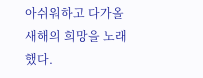아쉬워하고 다가올 새해의 희망을 노래했다.